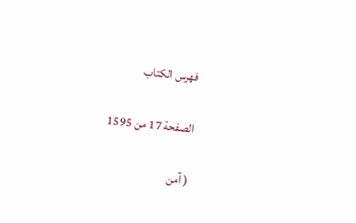فهرس الكتاب

الصفحة 17 من 1595

( آمن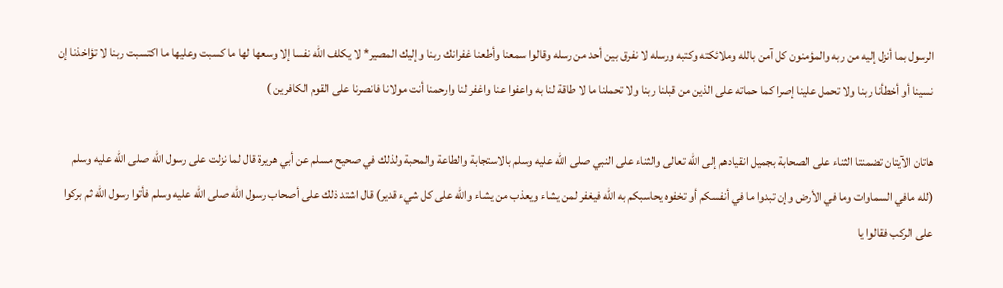الرسول بما أنزل إليه من ربه والمؤمنون كل آمن بالله وملائكته وكتبه ورسله لا نفرق بين أحد من رسله وقالوا سمعنا وأطعنا غفرانك ربنا وإليك المصير* لا يكلف الله نفسا إلا وسعها لها ما كسبت وعليها ما اكتسبت ربنا لا تؤاخذنا إن نسينا أو أخطأنا ربنا ولا تحمل علينا إصرا كما حماته على الذين من قبلنا ربنا ولا تحملنا ما لا طاقة لنا به واعفوا عنا واغفر لنا وارحمنا أنت مولانا فانصرنا على القوم الكافرين )

هاتان الآيتان تضمنتا الثناء على الصحابة بجميل انقيادهم إلى الله تعالى والثناء على النبي صلى الله عليه وسلم بالاستجابة والطاعة والمحبة ولذلك في صحيح مسلم عن أبي هريرة قال لما نزلت على رسول الله صلى الله عليه وسلم (لله مافي السماوات وما في الأرض وإن تبدوا ما في أنفسكم أو تخفوه يحاسبكم به الله فيغفر لمن يشاء ويعذب من يشاء والله على كل شيء قدير) قال اشتد ذلك على أصحاب رسول الله صلى الله عليه وسلم فأتوا رسول الله ثم بركوا على الركب فقالوا يا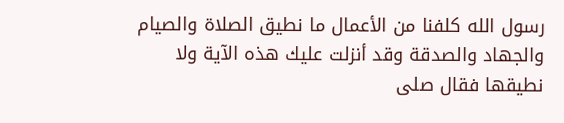رسول الله كلفنا من الأعمال ما نطيق الصلاة والصيام والجهاد والصدقة وقد أنزلت عليك هذه الآية ولا نطيقها فقال صلى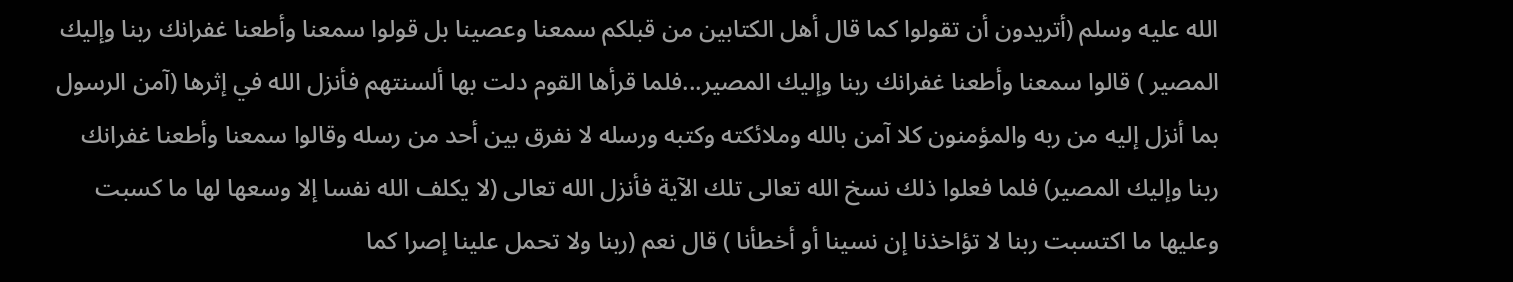الله عليه وسلم (أتريدون أن تقولوا كما قال أهل الكتابين من قبلكم سمعنا وعصينا بل قولوا سمعنا وأطعنا غفرانك ربنا وإليك المصير ) قالوا سمعنا وأطعنا غفرانك ربنا وإليك المصير...فلما قرأها القوم دلت بها ألسنتهم فأنزل الله في إثرها (آمن الرسول بما أنزل إليه من ربه والمؤمنون كلا آمن بالله وملائكته وكتبه ورسله لا نفرق بين أحد من رسله وقالوا سمعنا وأطعنا غفرانك ربنا وإليك المصير) فلما فعلوا ذلك نسخ الله تعالى تلك الآية فأنزل الله تعالى (لا يكلف الله نفسا إلا وسعها لها ما كسبت وعليها ما اكتسبت ربنا لا تؤاخذنا إن نسينا أو أخطأنا ) قال نعم (ربنا ولا تحمل علينا إصرا كما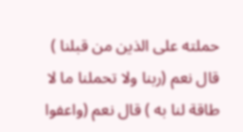حملته على الذين من قبلنا ) قال نعم (ربنا ولا تحملنا ما لا طاقة لنا به ) قال نعم (واعفوا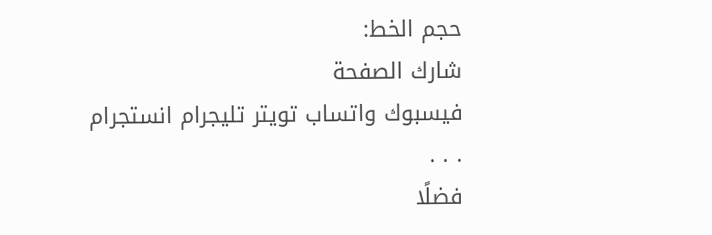حجم الخط:
شارك الصفحة
فيسبوك واتساب تويتر تليجرام انستجرام
. . .
فضلًا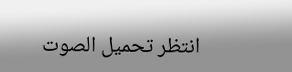انتظر تحميل الصوت